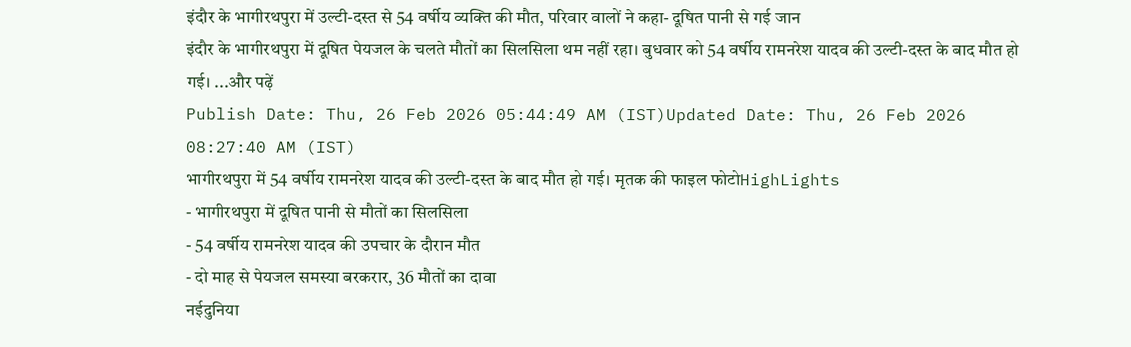इंदौर के भागीरथपुरा में उल्टी-दस्त से 54 वर्षीय व्यक्ति की मौत, परिवार वालों ने कहा- दूषित पानी से गई जान
इंदौर के भागीरथपुरा में दूषित पेयजल के चलते मौतों का सिलसिला थम नहीं रहा। बुधवार को 54 वर्षीय रामनरेश यादव की उल्टी-दस्त के बाद मौत हो गई। ...और पढ़ें
Publish Date: Thu, 26 Feb 2026 05:44:49 AM (IST)Updated Date: Thu, 26 Feb 2026 08:27:40 AM (IST)
भागीरथपुरा में 54 वर्षीय रामनरेश यादव की उल्टी-दस्त के बाद मौत हो गई। मृतक की फाइल फोटोHighLights
- भागीरथपुरा में दूषित पानी से मौतों का सिलसिला
- 54 वर्षीय रामनरेश यादव की उपचार के दौरान मौत
- दो माह से पेयजल समस्या बरकरार, 36 मौतों का दावा
नईदुनिया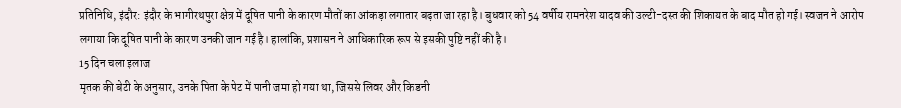प्रतिनिधि, इंदौर: इंदौर के भागीरथपुरा क्षेत्र में दूषित पानी के कारण मौतों का आंकड़ा लगातार बढ़ता जा रहा है। बुधवार को 54 वर्षीय रामनरेश यादव की उल्टी-दस्त की शिकायत के बाद मौत हो गई। स्वजन ने आरोप लगाया कि दूषित पानी के कारण उनकी जान गई है। हालांकि, प्रशासन ने आधिकारिक रूप से इसकी पुष्टि नहीं की है।
15 दिन चला इलाज
मृतक की बेटी के अनुसार, उनके पिता के पेट में पानी जमा हो गया था, जिससे लिवर और किडनी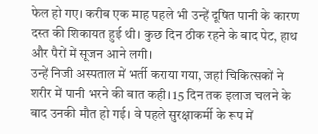फेल हो गए। करीब एक माह पहले भी उन्हें दूषित पानी के कारण दस्त की शिकायत हुई थी। कुछ दिन ठीक रहने के बाद पेट, हाथ और पैरों में सूजन आने लगी।
उन्हें निजी अस्पताल में भर्ती कराया गया, जहां चिकित्सकों ने शरीर में पानी भरने की बात कही। 15 दिन तक इलाज चलने के बाद उनकी मौत हो गई। वे पहले सुरक्षाकर्मी के रूप में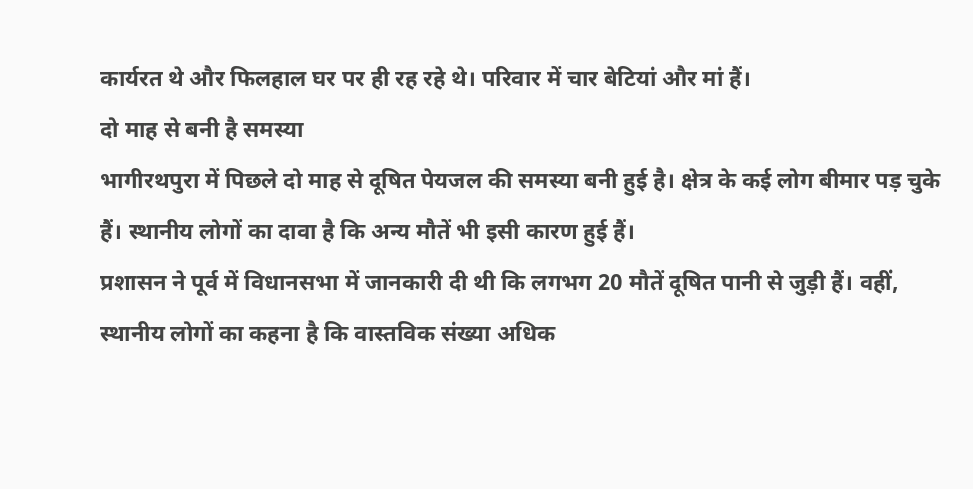कार्यरत थे और फिलहाल घर पर ही रह रहे थे। परिवार में चार बेटियां और मां हैं।
दो माह से बनी है समस्या
भागीरथपुरा में पिछले दो माह से दूषित पेयजल की समस्या बनी हुई है। क्षेत्र के कई लोग बीमार पड़ चुके हैं। स्थानीय लोगों का दावा है कि अन्य मौतें भी इसी कारण हुई हैं।
प्रशासन ने पूर्व में विधानसभा में जानकारी दी थी कि लगभग 20 मौतें दूषित पानी से जुड़ी हैं। वहीं, स्थानीय लोगों का कहना है कि वास्तविक संख्या अधिक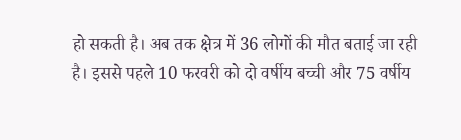हो सकती है। अब तक क्षेत्र में 36 लोगों की मौत बताई जा रही है। इससे पहले 10 फरवरी को दो वर्षीय बच्ची और 75 वर्षीय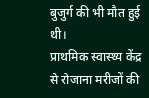बुजुर्ग की भी मौत हुई थी।
प्राथमिक स्वास्थ्य केंद्र से रोजाना मरीजों की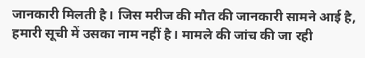जानकारी मिलती है। जिस मरीज की मौत की जानकारी सामने आई है, हमारी सूची में उसका नाम नहीं है। मामले की जांच की जा रही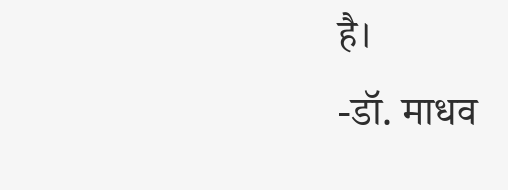है।
-डॉ. माधव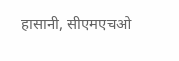हासानी, सीएमएचओ